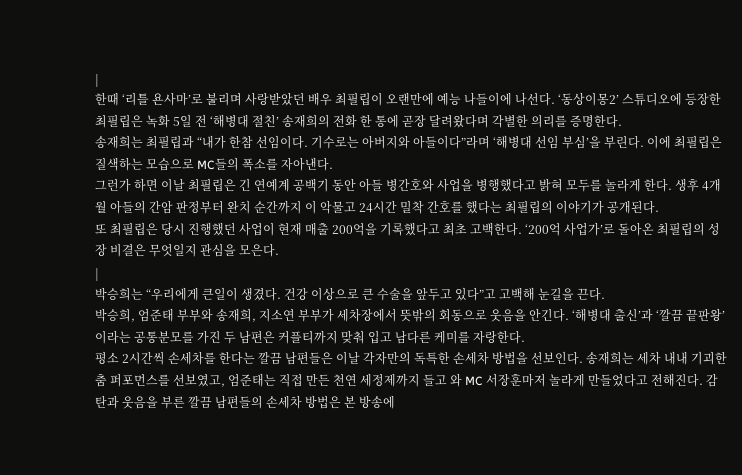|
한때 ‘리틀 욘사마’로 불리며 사랑받았던 배우 최필립이 오랜만에 예능 나들이에 나선다. ‘동상이몽2’ 스튜디오에 등장한 최필립은 녹화 5일 전 ‘해병대 절친’ 송재희의 전화 한 통에 곧장 달려왔다며 각별한 의리를 증명한다.
송재희는 최필립과 “내가 한참 선임이다. 기수로는 아버지와 아들이다”라며 ‘해병대 선임 부심’을 부린다. 이에 최필립은 질색하는 모습으로 MC들의 폭소를 자아낸다.
그런가 하면 이날 최필립은 긴 연예계 공백기 동안 아들 병간호와 사업을 병행했다고 밝혀 모두를 놀라게 한다. 생후 4개월 아들의 간암 판정부터 완치 순간까지 이 악물고 24시간 밀착 간호를 했다는 최필립의 이야기가 공개된다.
또 최필립은 당시 진행했던 사업이 현재 매출 200억을 기록했다고 최초 고백한다. ‘200억 사업가’로 돌아온 최필립의 성장 비결은 무엇일지 관심을 모은다.
|
박승희는 “우리에게 큰일이 생겼다. 건강 이상으로 큰 수술을 앞두고 있다”고 고백해 눈길을 끈다.
박승희, 엄준태 부부와 송재희, 지소연 부부가 세차장에서 뜻밖의 회동으로 웃음을 안긴다. ‘해병대 출신’과 ‘깔끔 끝판왕’이라는 공통분모를 가진 두 남편은 커플티까지 맞춰 입고 남다른 케미를 자랑한다.
평소 2시간씩 손세차를 한다는 깔끔 남편들은 이날 각자만의 독특한 손세차 방법을 선보인다. 송재희는 세차 내내 기괴한 춤 퍼포먼스를 선보였고, 엄준태는 직접 만든 천연 세정제까지 들고 와 MC 서장훈마저 놀라게 만들었다고 전해진다. 감탄과 웃음을 부른 깔끔 남편들의 손세차 방법은 본 방송에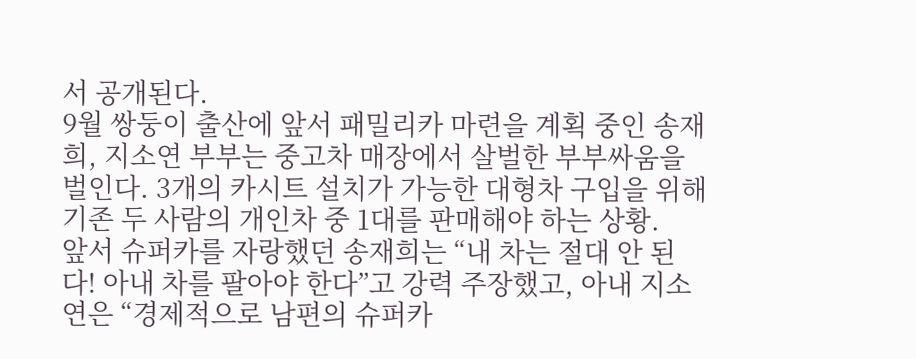서 공개된다.
9월 쌍둥이 출산에 앞서 패밀리카 마련을 계획 중인 송재희, 지소연 부부는 중고차 매장에서 살벌한 부부싸움을 벌인다. 3개의 카시트 설치가 가능한 대형차 구입을 위해 기존 두 사람의 개인차 중 1대를 판매해야 하는 상황.
앞서 슈퍼카를 자랑했던 송재희는 “내 차는 절대 안 된다! 아내 차를 팔아야 한다”고 강력 주장했고, 아내 지소연은 “경제적으로 남편의 슈퍼카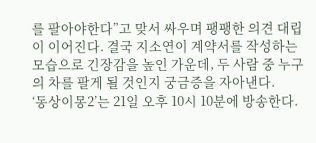를 팔아야한다”고 맞서 싸우며 팽팽한 의견 대립이 이어진다. 결국 지소연이 계약서를 작성하는 모습으로 긴장감을 높인 가운데, 두 사람 중 누구의 차를 팔게 될 것인지 궁금증을 자아낸다.
‘동상이몽2’는 21일 오후 10시 10분에 방송한다.